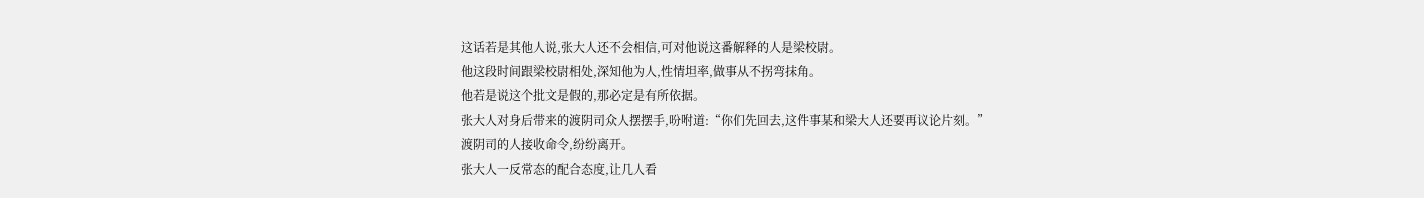这话若是其他人说,张大人还不会相信,可对他说这番解释的人是梁校尉。
他这段时间跟梁校尉相处,深知他为人,性情坦率,做事从不拐弯抹角。
他若是说这个批文是假的,那必定是有所依据。
张大人对身后带来的渡阴司众人摆摆手,吩咐道:“你们先回去,这件事某和梁大人还要再议论片刻。”
渡阴司的人接收命令,纷纷离开。
张大人一反常态的配合态度,让几人看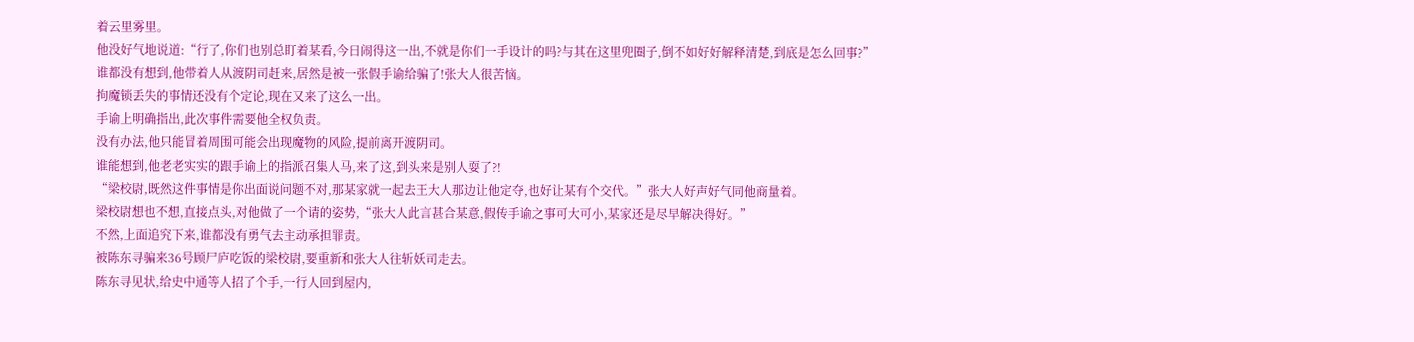着云里雾里。
他没好气地说道:“行了,你们也别总盯着某看,今日闹得这一出,不就是你们一手设计的吗?与其在这里兜圈子,倒不如好好解释清楚,到底是怎么回事?”
谁都没有想到,他带着人从渡阴司赶来,居然是被一张假手谕给骗了!张大人很苦恼。
拘魔锁丢失的事情还没有个定论,现在又来了这么一出。
手谕上明确指出,此次事件需要他全权负责。
没有办法,他只能冒着周围可能会出现魔物的风险,提前离开渡阴司。
谁能想到,他老老实实的跟手谕上的指派召集人马,来了这,到头来是别人耍了?!
“梁校尉,既然这件事情是你出面说问题不对,那某家就一起去王大人那边让他定夺,也好让某有个交代。”张大人好声好气同他商量着。
梁校尉想也不想,直接点头,对他做了一个请的姿势,“张大人此言甚合某意,假传手谕之事可大可小,某家还是尽早解决得好。”
不然,上面追究下来,谁都没有勇气去主动承担罪责。
被陈东寻骗来36号顾尸庐吃饭的梁校尉,要重新和张大人往斩妖司走去。
陈东寻见状,给史中通等人招了个手,一行人回到屋内,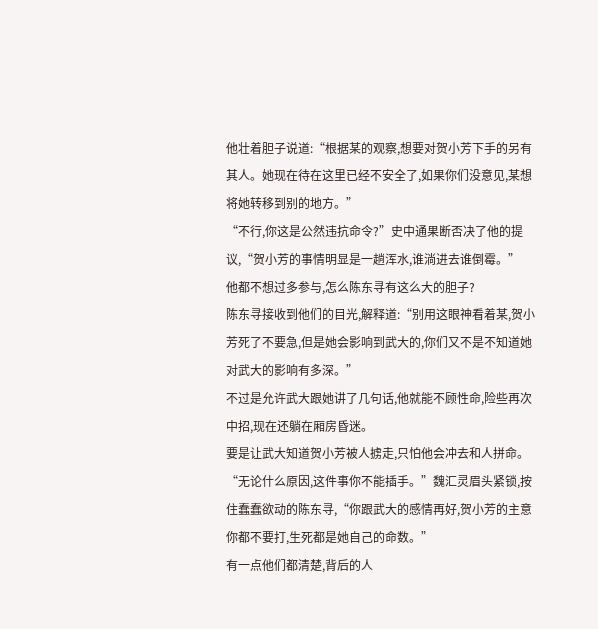他壮着胆子说道:“根据某的观察,想要对贺小芳下手的另有其人。她现在待在这里已经不安全了,如果你们没意见,某想将她转移到别的地方。”
“不行,你这是公然违抗命令?”史中通果断否决了他的提议,“贺小芳的事情明显是一趟浑水,谁淌进去谁倒霉。”
他都不想过多参与,怎么陈东寻有这么大的胆子?
陈东寻接收到他们的目光,解释道:“别用这眼神看着某,贺小芳死了不要急,但是她会影响到武大的,你们又不是不知道她对武大的影响有多深。”
不过是允许武大跟她讲了几句话,他就能不顾性命,险些再次中招,现在还躺在厢房昏迷。
要是让武大知道贺小芳被人掳走,只怕他会冲去和人拼命。
“无论什么原因,这件事你不能插手。”魏汇灵眉头紧锁,按住蠢蠢欲动的陈东寻,“你跟武大的感情再好,贺小芳的主意你都不要打,生死都是她自己的命数。”
有一点他们都清楚,背后的人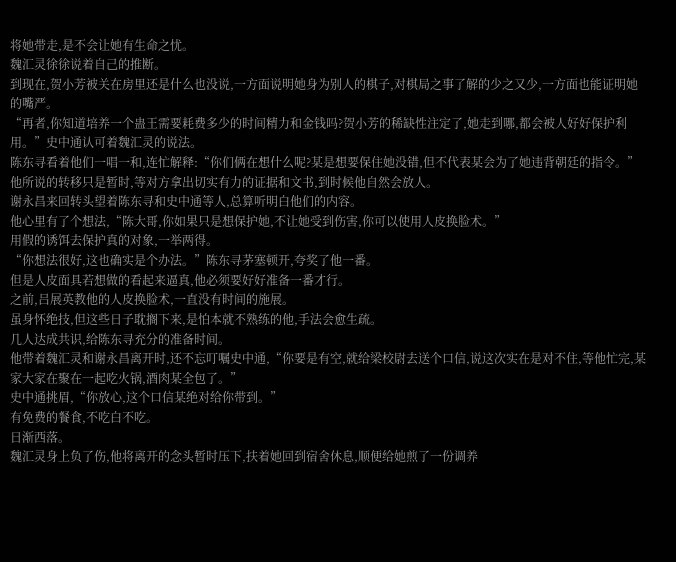将她带走,是不会让她有生命之忧。
魏汇灵徐徐说着自己的推断。
到现在,贺小芳被关在房里还是什么也没说,一方面说明她身为别人的棋子,对棋局之事了解的少之又少,一方面也能证明她的嘴严。
“再者,你知道培养一个蛊王需要耗费多少的时间精力和金钱吗?贺小芳的稀缺性注定了,她走到哪,都会被人好好保护利用。”史中通认可着魏汇灵的说法。
陈东寻看着他们一唱一和,连忙解释:“你们俩在想什么呢?某是想要保住她没错,但不代表某会为了她违背朝廷的指令。”
他所说的转移只是暂时,等对方拿出切实有力的证据和文书,到时候他自然会放人。
谢永昌来回转头望着陈东寻和史中通等人,总算听明白他们的内容。
他心里有了个想法,“陈大哥,你如果只是想保护她,不让她受到伤害,你可以使用人皮换脸术。”
用假的诱饵去保护真的对象,一举两得。
“你想法很好,这也确实是个办法。”陈东寻茅塞顿开,夸奖了他一番。
但是人皮面具若想做的看起来逼真,他必须要好好准备一番才行。
之前,吕展英教他的人皮换脸术,一直没有时间的施展。
虽身怀绝技,但这些日子耽搁下来,是怕本就不熟练的他,手法会愈生疏。
几人达成共识,给陈东寻充分的准备时间。
他带着魏汇灵和谢永昌离开时,还不忘叮嘱史中通,“你要是有空,就给梁校尉去送个口信,说这次实在是对不住,等他忙完,某家大家在聚在一起吃火锅,酒肉某全包了。”
史中通挑眉,“你放心,这个口信某绝对给你带到。”
有免费的餐食,不吃白不吃。
日渐西落。
魏汇灵身上负了伤,他将离开的念头暂时压下,扶着她回到宿舍休息,顺便给她煎了一份调养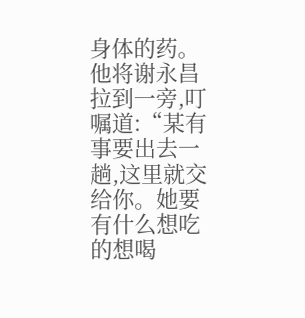身体的药。
他将谢永昌拉到一旁,叮嘱道:“某有事要出去一趟,这里就交给你。她要有什么想吃的想喝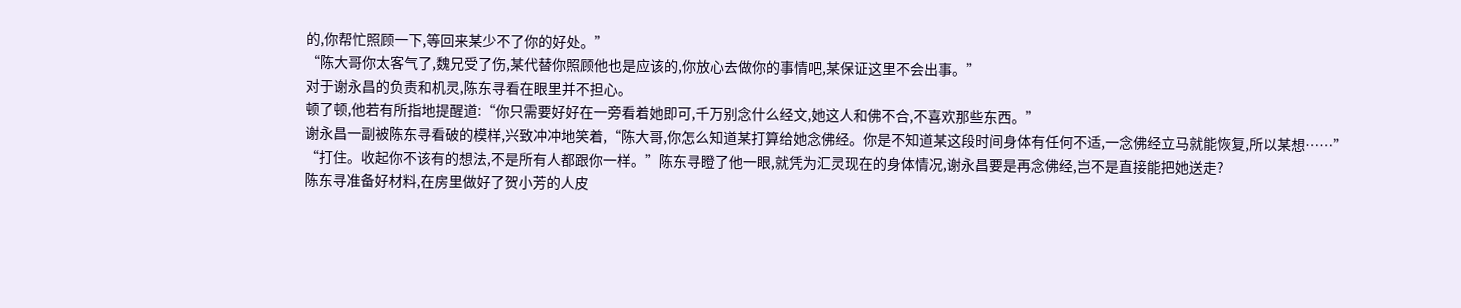的,你帮忙照顾一下,等回来某少不了你的好处。”
“陈大哥你太客气了,魏兄受了伤,某代替你照顾他也是应该的,你放心去做你的事情吧,某保证这里不会出事。”
对于谢永昌的负责和机灵,陈东寻看在眼里并不担心。
顿了顿,他若有所指地提醒道:“你只需要好好在一旁看着她即可,千万别念什么经文,她这人和佛不合,不喜欢那些东西。”
谢永昌一副被陈东寻看破的模样,兴致冲冲地笑着,“陈大哥,你怎么知道某打算给她念佛经。你是不知道某这段时间身体有任何不适,一念佛经立马就能恢复,所以某想……”
“打住。收起你不该有的想法,不是所有人都跟你一样。”陈东寻瞪了他一眼,就凭为汇灵现在的身体情况,谢永昌要是再念佛经,岂不是直接能把她送走?
陈东寻准备好材料,在房里做好了贺小芳的人皮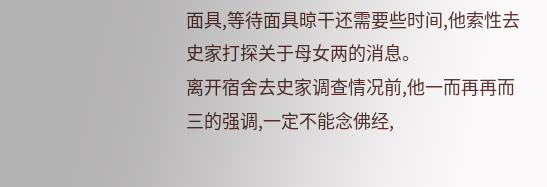面具,等待面具晾干还需要些时间,他索性去史家打探关于母女两的消息。
离开宿舍去史家调查情况前,他一而再再而三的强调,一定不能念佛经,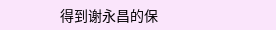得到谢永昌的保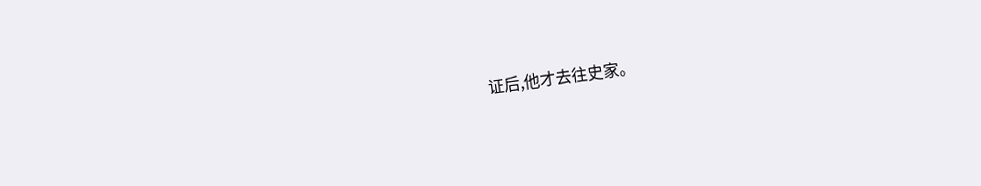证后,他才去往史家。